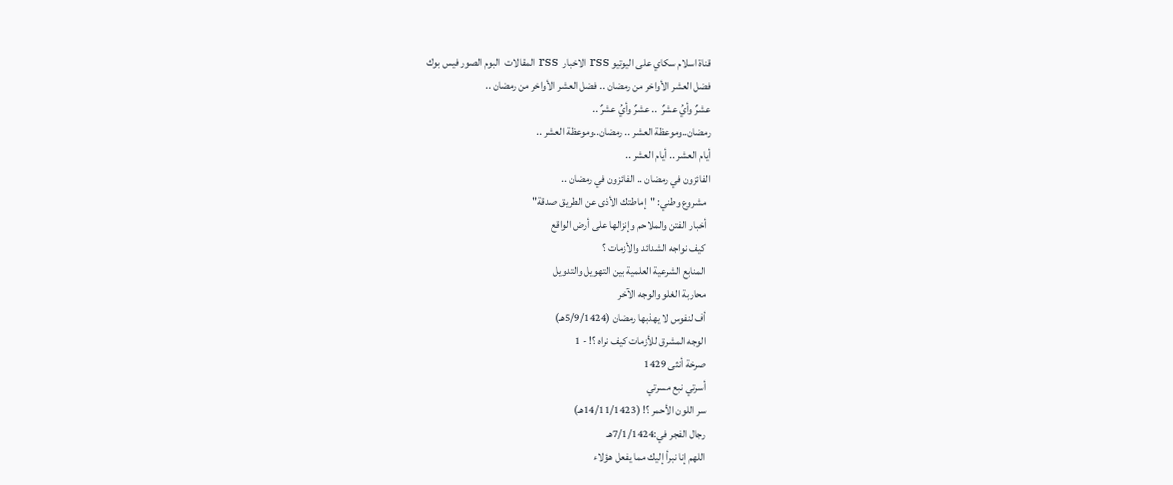قناة اسلام سكاي على اليوتيو rss الاخبار  rss المقالات  البوم الصور فيس بوك
فضل العشر الأواخر من رمضان .. فضل العشر الأواخر من رمضان ..
عشرٌ وأيُ عشرٌ  .. عشرٌ وأيُ عشرٌ ..
رمضان..وموعظة العشر .. رمضان..وموعظة العشر ..
أيام العشر .. أيام العشر ..
الفائزون في رمضان .. الفائزون في رمضان ..
  مشروع وطني: "إماطتك الأذى عن الطريق صدقة"
  أخبار الفتن والملاحم وإنزالها على أرض الواقع
  كيف نواجه الشدائد والأزمات ؟
  المنابع الشرعية العلمية بين التهويل والتدويل
  محاربة الغلو والوجه الآخر
  أف لنفوس لا يهذبها رمضان (5/9/1424هـ)
  الوجه المشرق للأزمات كيف نراه ؟! - 1
  صرخة أنثى 1429
  أسرتي نبع مسرتي
  سر اللون الأحمر ؟! (14/11/1423هـ)
  رجال الفجر في:7/1/1424هـ
  اللهم إنا نبرأ إليك مما يفعل هؤلاء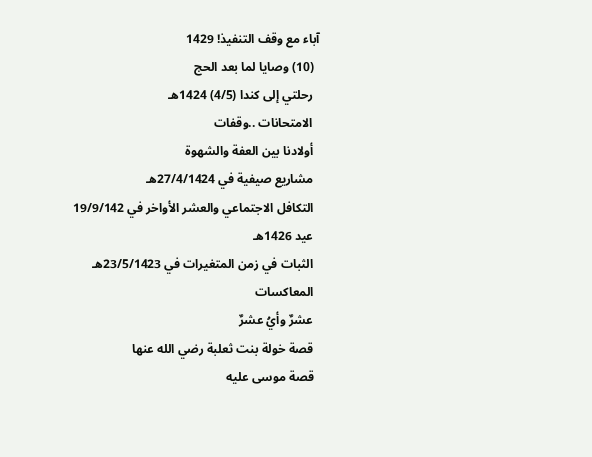آباء مع وقف التنفيذ! 1429
  (10) وصايا لما بعد الحج
  رحلتي إلى كندا (4/5) 1424هـ
  الامتحانات ..وقفات
  أولادنا بين العفة والشهوة
  مشاريع صيفية في 27/4/1424هـ
  التكافل الاجتماعي والعشر الأواخر في 19/9/142
  عيد 1426هـ
  الثبات في زمن المتغيرات في 23/5/1423هـ
  المعاكسات
  عشرٌ وأيُ عشرٌ
  قصة خولة بنت ثعلبة رضي الله عنها
  قصة موسى عليه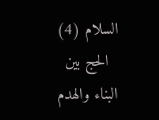السلام (4)
  الحج بين البناء والهدم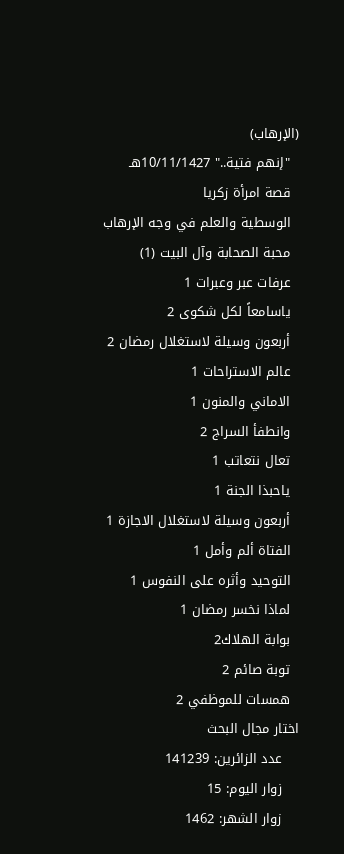(الإرهاب)
  "إنهم فتية.." 10/11/1427هـ
  قصة امرأة زكريا
  الوسطية والعلم في وجه الإرهاب
  محبة الصحابة وآل البيت (1)
  عرفات عبر وعبرات 1
  ياسامعاً لكل شكوى 2
  أربعون وسيلة لاستغلال رمضان 2
  عالم الاستراحات 1
  الاماني والمنون 1
  وانطفأ السراج 2
  تعال نتعاتب 1
  ياحبذا الجنة 1
  أربعون وسيلة لاستغلال الاجازة 1
  الفتاة ألم وأمل 1
  التوحيد وأثره على النفوس 1
  لماذا نخسر رمضان 1
  بوابة الهلاك2
  توبة صائم 2
  همسات للموظفي 2
اختار مجال البحث
    عدد الزائرين: 141239
    زوار اليوم: 15
    زوار الشهر: 1462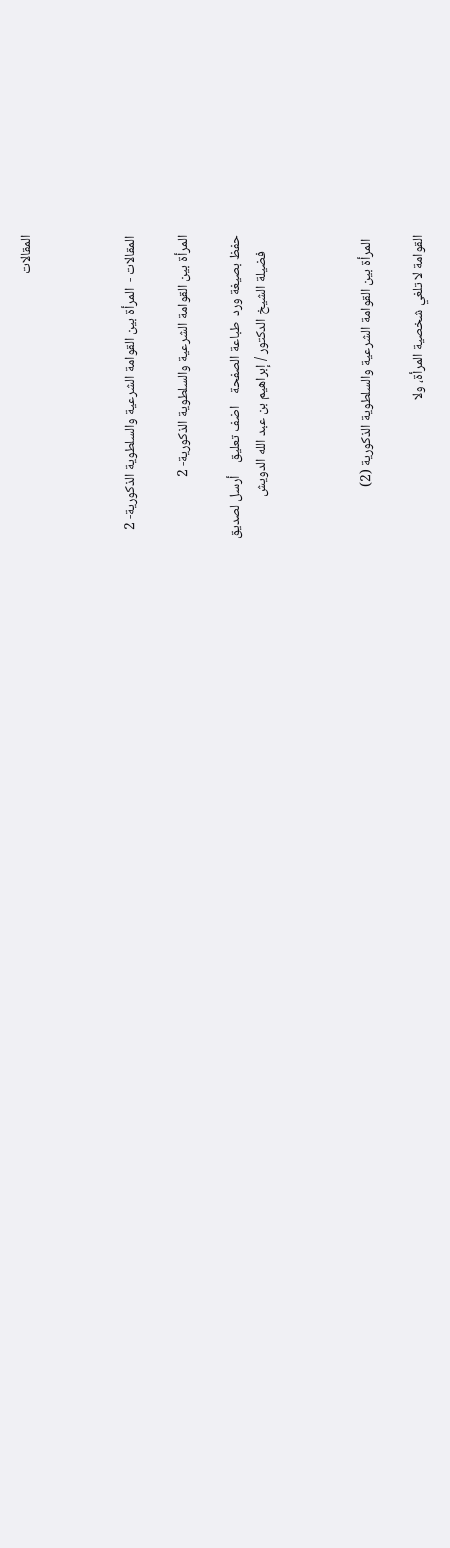المقالات



المقالات -  المرأة بين القوامة الشرعية والسلطوية الذكورية- 2

المرأة بين القوامة الشرعية والسلطوية الذكورية- 2

حفظ بصيغة ورد  طباعة الصفحة    اضف تعليق    أرسل لصديق
     فضيلة الشيخ الدكتور / إبراهيم بن عبد الله الدويش



 المرأة بين القوامة الشرعية والسلطوية الذكورية (2)

القوامة لا تلغي شخصية المرأة، ولا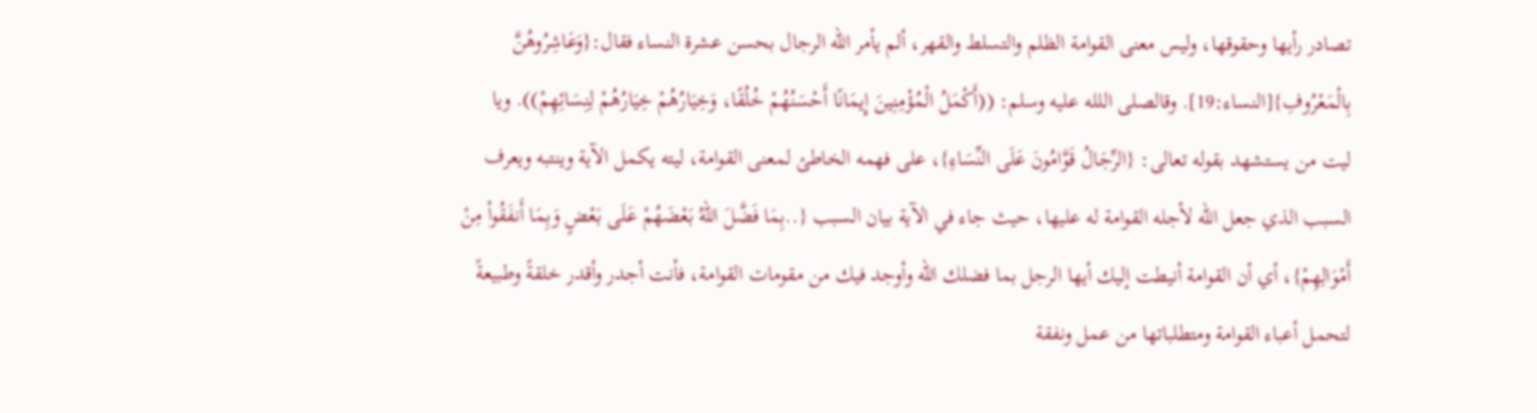تصادر رأيها وحقوقها، وليس معنى القوامة الظلم والتسلط والقهر، ألم يأمر الله الرجال بحسن عشرة النساء فقال:{وَعَاشِرُوهُنَّ بِالْمَعْرُوفِ}[النساء:19]. وقالصلى اللله عليه وسلم: ((أَكْمَلُ الْمُؤْمِنِينَ إِيمَانًا أَحْسَنُهُمْ خُلُقًا، وَخِيَارُهُمْ خِيَارُهُمْ لِنِسَائِهِمْ)). ويا ليت من يستشهد بقوله تعالى: {الرِّجَالُ قَوَّامُونَ عَلَى النِّسَاءِ}، على فهمه الخاطئ لمعنى القوامة، ليته يكمل الآية وينتبه ويعرف السبب الذي جعل الله لأجله القوامة له عليها، حيث جاء في الآية بيان السبب {..بِمَا فَضَّلَ اللّهُ بَعْضَهُمْ عَلَى بَعْضٍ وَبِمَا أَنفَقُواْ مِنْ أَمْوَالِهِمْ}، أي أن القوامة أنيطت إليك أيها الرجل بما فضلك الله وأوجد فيك من مقومات القوامة، فأنت أجدر وأقدر خلقةً وطبيعةً لتحمل أعباء القوامة ومتطلباتها من عمل ونفقة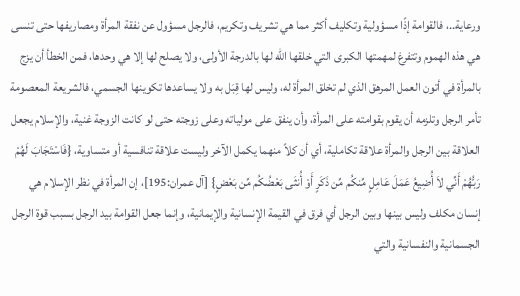ورعاية..، فالقوامة إذًا مسؤولية وتكليف أكثر مما هي تشريف وتكريم، فالرجل مسؤول عن نفقة المرأة ومصاريفها حتى تنسى هي هذه الهموم وتتفرغ لمهمتها الكبرى التي خلقها الله لها بالدرجة الأولى، ولا يصلح لها إلا هي وحدها، فمن الخطأ أن يزج بالمرأة في أتون العمل المرهق الذي لم تخلق المرأة له، وليس لها قِبَل به ولا يساعدها تكوينها الجسمي، فالشريعة المعصومة تأمر الرجل وتلزمه أن يقوم بقوامته على المرأة، وأن ينفق على مولياته وعلى زوجته حتى لو كانت الزوجة غنية، والإسلام يجعل العلاقة بين الرجل والمرأة علاقة تكاملية، أي أن كلاً منهما يكمل الآخر وليست علاقة تنافسية أو متساوية، {فَاسْتَجَابَ لَهُمْ رَبُّهُمْ أَنِّي لاَ أُضِيعُ عَمَلَ عَامِلٍ مِّنكُم مِّن ذَكَرٍ أَوْ أُنثَى بَعْضُكُم مِّن بَعْضٍ} [آل عمران:195]، إن المرأة في نظر الإسلام هي إنسان مكلف وليس بينها وبين الرجل أي فرق في القيمة الإنسانية والإيمانية، وإنما جعل القوامة بيد الرجل بسبب قوة الرجل الجسمانية والنفسانية والتي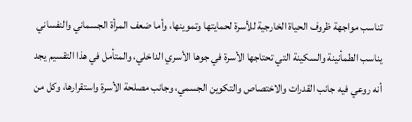تناسب مواجهة ظروف الحياة الخارجية للأسرة لحمايتها وتموينها، وأما ضعف المرأة الجسماني والنفساني يناسب الطمأنينة والسكينة التي تحتاجها الأسرة في جوها الأسري الداخلي، والمتأمل في هذا التقسيم يجد أنه روعي فيه جانب القدرات والاختصاص والتكوين الجسمي، وجانب مصلحة الأسرة واستقرارها، وكل من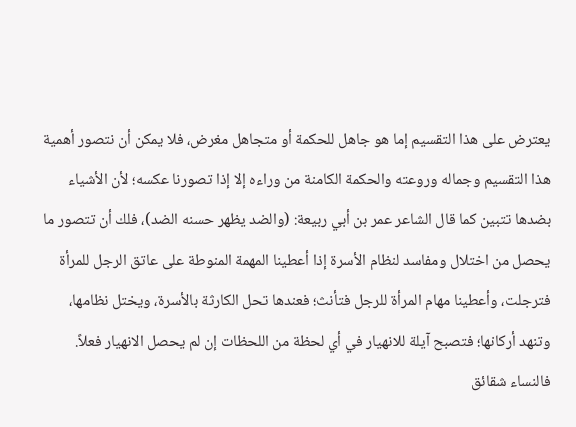يعترض على هذا التقسيم إما هو جاهل للحكمة أو متجاهل مغرض، فلا يمكن أن نتصور أهمية هذا التقسيم وجماله وروعته والحكمة الكامنة من وراءه إلا إذا تصورنا عكسه؛ لأن الأشياء بضدها تتبين كما قال الشاعر عمر بن أبي ربيعة: (والضد يظهر حسنه الضد)، فلك أن تتصور ما يحصل من اختلال ومفاسد لنظام الأسرة إذا أعطينا المهمة المنوطة على عاتق الرجل للمرأة فترجلت، وأعطينا مهام المرأة للرجل فتأنث؛ فعندها تحل الكارثة بالأسرة، ويختل نظامها، وتنهد أركانها؛ فتصبح آيلة للانهيار في أي لحظة من اللحظات إن لم يحصل الانهيار فعلاً. فالنساء شقائق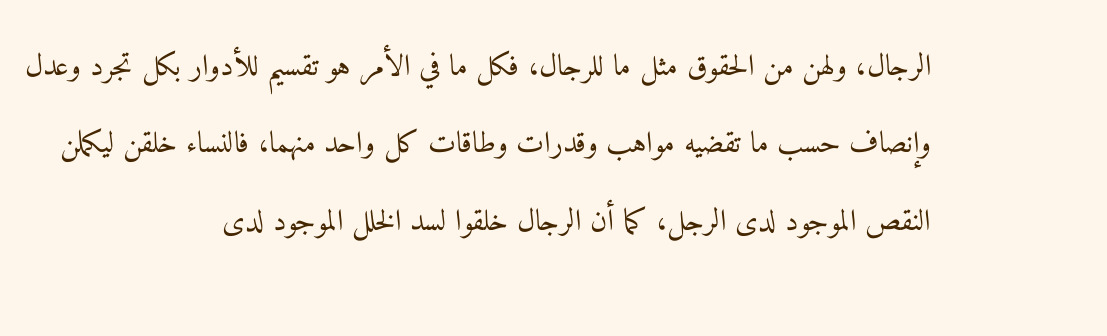الرجال، ولهن من الحقوق مثل ما للرجال، فكل ما في الأمر هو تقسيم للأدوار بكل تجرد وعدل وإنصاف حسب ما تقضيه مواهب وقدرات وطاقات كل واحد منهما، فالنساء خلقن ليكملن النقص الموجود لدى الرجل، كما أن الرجال خلقوا لسد الخلل الموجود لدى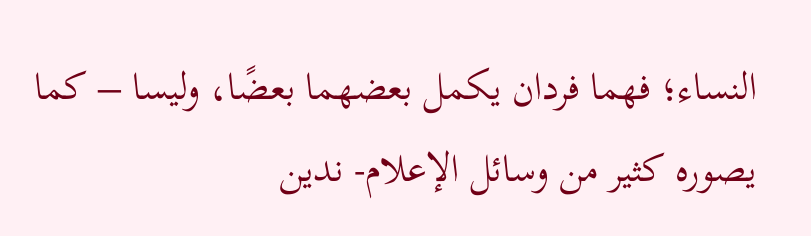النساء؛ فهما فردان يكمل بعضهما بعضًا، وليسا – كما يصوره كثير من وسائل الإعلام- ندين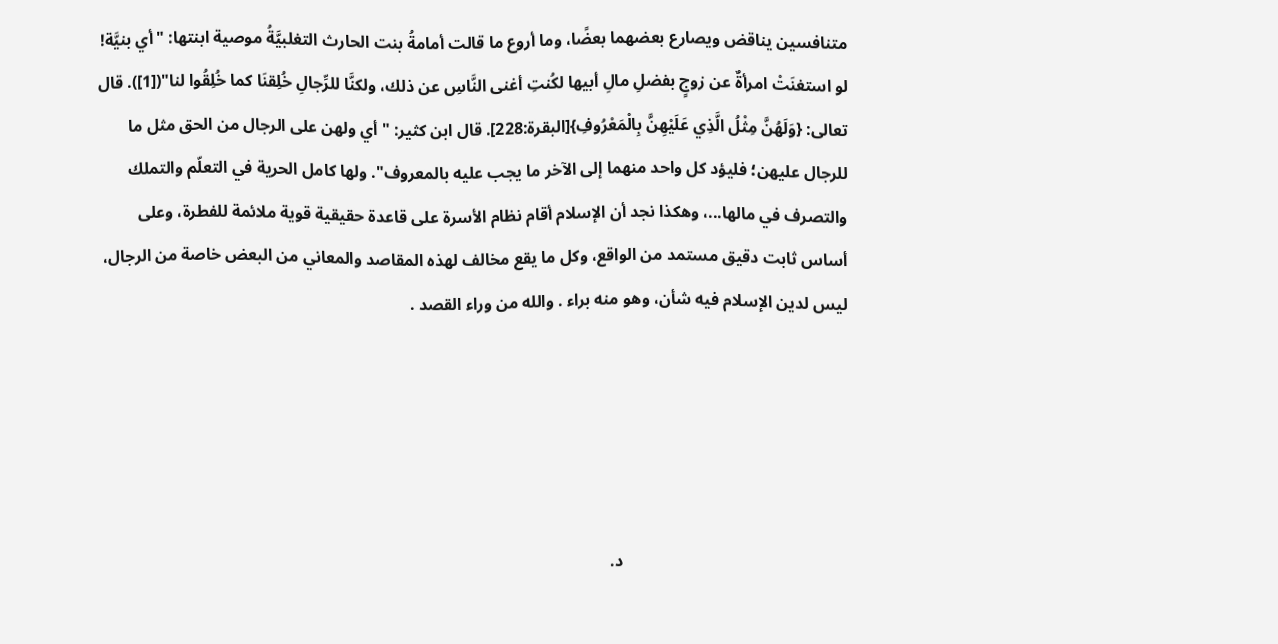متنافسين يناقض ويصارع بعضهما بعضًا، وما أروع ما قالت أمامةُ بنت الحارث التغلبيَّةُ موصية ابنتها: "أي بنيَّة! لو استغنَتْ امرأةٌ عن زوجٍ بفضلِ مالِ أبيها لكُنتِ أغنى النَّاسِ عن ذلك، ولكنَّا للرِّجالِ خُلِقنَا كما خُلِقُوا لنا"([1]). قال تعالى: {وَلَهُنَّ مِثْلُ الَّذِي عَلَيْهِنَّ بِالْمَعْرُوفِ}[البقرة:228]. قال ابن كثير: " أي ولهن على الرجال من الحق مثل ما للرجال عليهن؛ فليؤد كل واحد منهما إلى الآخر ما يجب عليه بالمعروف". ولها كامل الحرية في التعلّم والتملك والتصرف في مالها...، وهكذا نجد أن الإسلام أقام نظام الأسرة على قاعدة حقيقية قوية ملائمة للفطرة، وعلى أساس ثابت دقيق مستمد من الواقع، وكل ما يقع مخالف لهذه المقاصد والمعاني من البعض خاصة من الرجال، ليس لدين الإسلام فيه شأن، وهو منه براء . والله من وراء القصد .





                                                      د.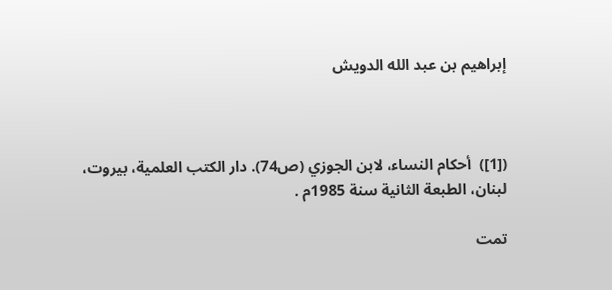إبراهيم بن عبد الله الدويش



([1])  أحكام النساء، لابن الجوزي (ص74). دار الكتب العلمية، بيروت، لبنان، الطبعة الثانية سنة 1985م .

تمت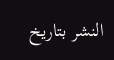النشر بتاريخ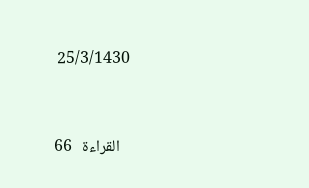25/3/1430



   القراءة   66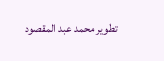تطوير محمد عبد المقصود